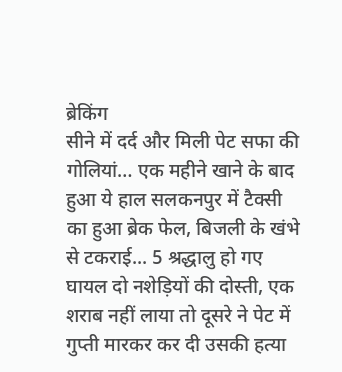ब्रेकिंग
सीने में दर्द और मिली पेट सफा की गोलियां… एक महीने खाने के बाद हुआ ये हाल सलकनपुर में टैक्सी का हुआ ब्रेक फेल, बिजली के खंभे से टकराई... 5 श्रद्धालु हो गए घायल दो नशेड़‍ियों की दोस्ती, एक शराब नहीं लाया तो दूसरे ने पेट में गुप्ती मारकर कर दी उसकी हत्या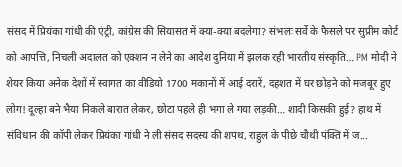संसद में प्रियंका गांधी की एंट्री, कांग्रेस की सियासत में क्या-क्या बदलेगा? संभलः सर्वे के फैसले पर सुप्रीम कोर्ट को आपत्ति, निचली अदालत को एक्शन न लेने का आदेश दुनिया में झलक रही भारतीय संस्कृति… PM मोदी ने शेयर किया अनेक देशों में स्वागत का वीडियो 1700 मकानों में आई दरारें, दहशत में घर छोड़ने को मजबूर हुए लोग! दूल्हा बने भैया निकले बारात लेकर, छोटा पहले ही भगा ले गया लड़की… शादी किसकी हुई? हाथ में संविधान की कॉपी लेकर प्रियंका गांधी ने ली संसद सदस्य की शपथ, राहुल के पीछे चौथी पंक्ति में ज...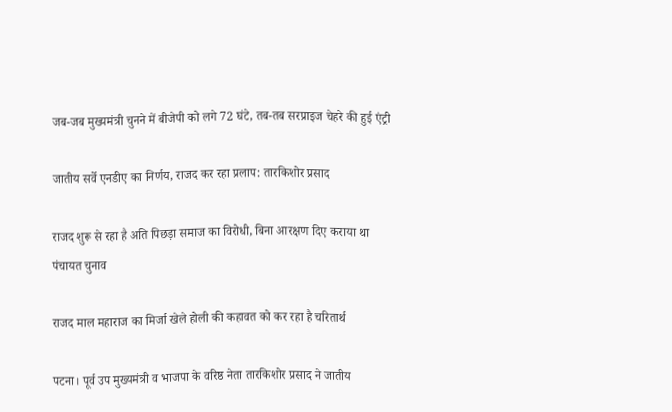जब-जब मुख्यमंत्री चुनने में बीजेपी को लगे 72 घंटे, तब-तब सरप्राइज चेहरे की हुई एंट्री

जातीय सर्वे एनडीए का निर्णय, राजद कर रहा प्रलाप: तारकिशोर प्रसाद

राजद शुरू से रहा है अति पिछड़ा समाज का विरोधी, बिना आरक्षण दिए कराया था पंचायत चुनाव

राजद माल महाराज का मिर्जा खेले होली की कहावत को कर रहा है चरितार्थ

पटना। पूर्व उप मुख्यमंत्री व भाजपा के वरिष्ठ नेता तारकिशोर प्रसाद ने जातीय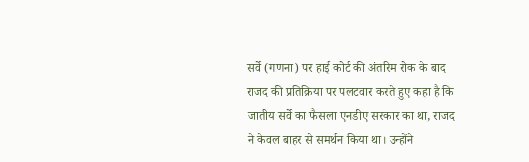सर्वे (गणना) पर हाई कोर्ट की अंतरिम रोक के बाद राजद की प्रतिक्रिया पर पलटवार करते हुए कहा है कि जातीय सर्वे का फैसला एनडीए सरकार का था, राजद ने केवल बाहर से समर्थन किया था। उन्होंने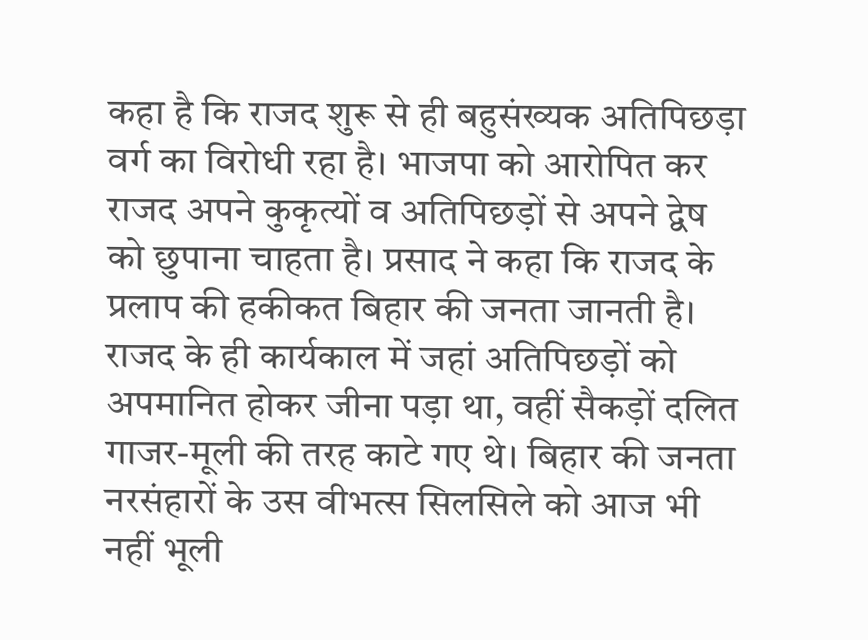कहा है कि राजद शुरू से ही बहुसंख्यक अतिपिछड़ा वर्ग का विरोधी रहा है। भाजपा को आरोपित कर राजद अपने कुकृत्यों व अतिपिछड़ों से अपने द्वेष को छुपाना चाहता है। प्रसाद ने कहा कि राजद के प्रलाप की हकीकत बिहार की जनता जानती है। राजद के ही कार्यकाल में जहां अतिपिछड़ों को अपमानित होकर जीना पड़ा था, वहीं सैकड़ों दलित गाजर-मूली की तरह काटे गए थे। बिहार की जनता नरसंहारों के उस वीभत्स सिलसिले को आज भी नहीं भूली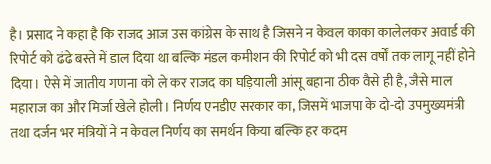है। प्रसाद ने कहा है कि राजद आज उस कांग्रेस के साथ है जिसने न केवल काका कालेलकर अवार्ड की रिपोर्ट को ढंढे बस्ते में डाल दिया था बल्कि मंडल कमीशन की रिपोर्ट को भी दस वर्षों तक लागू नहीं होने दिया। ऐसे में जातीय गणना को ले कर राजद का घड़ियाली आंसू बहाना ठीक वैसे ही है, जैसे माल महाराज का और मिर्जा खेले होली। निर्णय एनडीए सरकार का, जिसमें भाजपा के दो-दो उपमुख्यमंत्री तथा दर्जन भर मंत्रियों ने न केवल निर्णय का समर्थन किया बल्कि हर कदम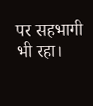पर सहभागी भी रहा।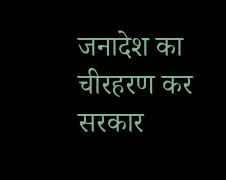जनादेश का चीरहरण कर सरकार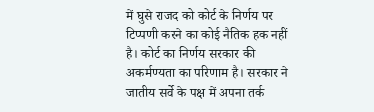में घुसे राजद को कोर्ट के निर्णय पर टिप्पणी करने का कोई नैतिक हक नहीं है। कोर्ट का निर्णय सरकार की अकर्मण्यता का परिणाम है। सरकार ने जातीय सर्वे के पक्ष में अपना तर्क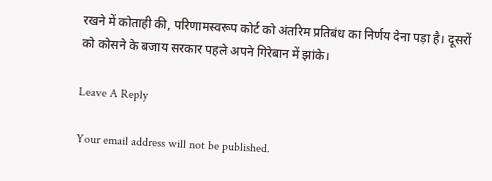रखने में कोताही की, परिणामस्वरूप कोर्ट को अंतरिम प्रतिबंध का निर्णय देना पड़ा है। दूसरों को कोसने के बजाय सरकार पहले अपने गिरेबान में झांके।

Leave A Reply

Your email address will not be published.